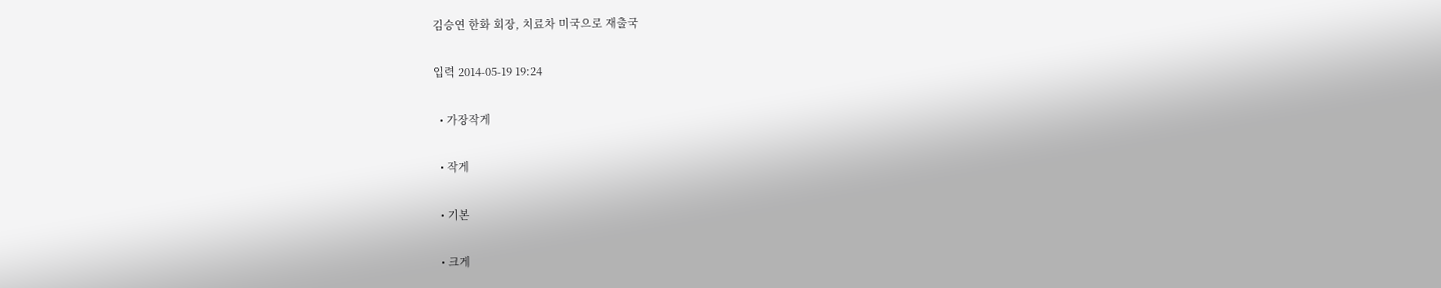김승연 한화 회장, 치료차 미국으로 재출국

입력 2014-05-19 19:24

  • 가장작게

  • 작게

  • 기본

  • 크게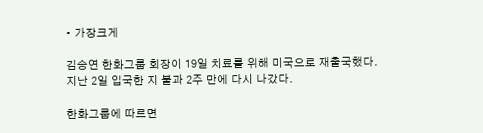• 가장크게

김승연 한화그룹 회장이 19일 치료를 위해 미국으로 재출국했다. 지난 2일 입국한 지 불과 2주 만에 다시 나갔다.

한화그룹에 따르면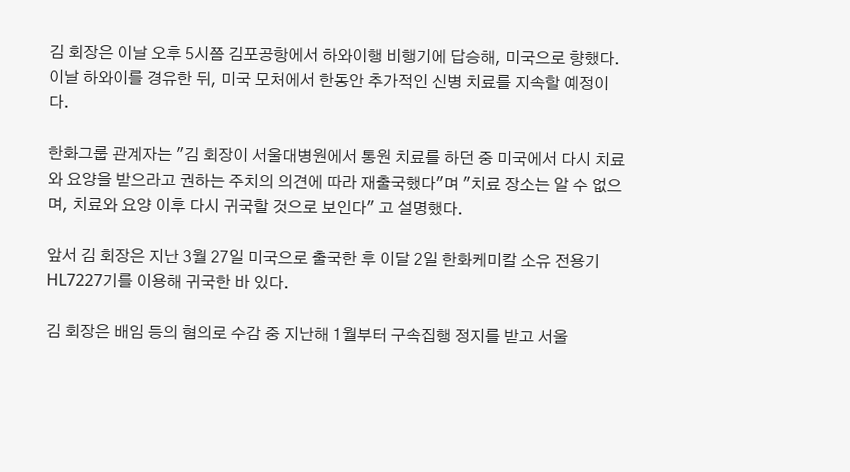김 회장은 이날 오후 5시쯤 김포공항에서 하와이행 비행기에 답승해, 미국으로 향했다. 이날 하와이를 경유한 뒤, 미국 모처에서 한동안 추가적인 신병 치료를 지속할 예정이다.

한화그룹 관계자는 "김 회장이 서울대병원에서 통원 치료를 하던 중 미국에서 다시 치료와 요양을 받으라고 권하는 주치의 의견에 따라 재출국했다"며 "치료 장소는 알 수 없으며, 치료와 요양 이후 다시 귀국할 것으로 보인다" 고 설명했다.

앞서 김 회장은 지난 3월 27일 미국으로 출국한 후 이달 2일 한화케미칼 소유 전용기 HL7227기를 이용해 귀국한 바 있다.

김 회장은 배임 등의 혐의로 수감 중 지난해 1월부터 구속집행 정지를 받고 서울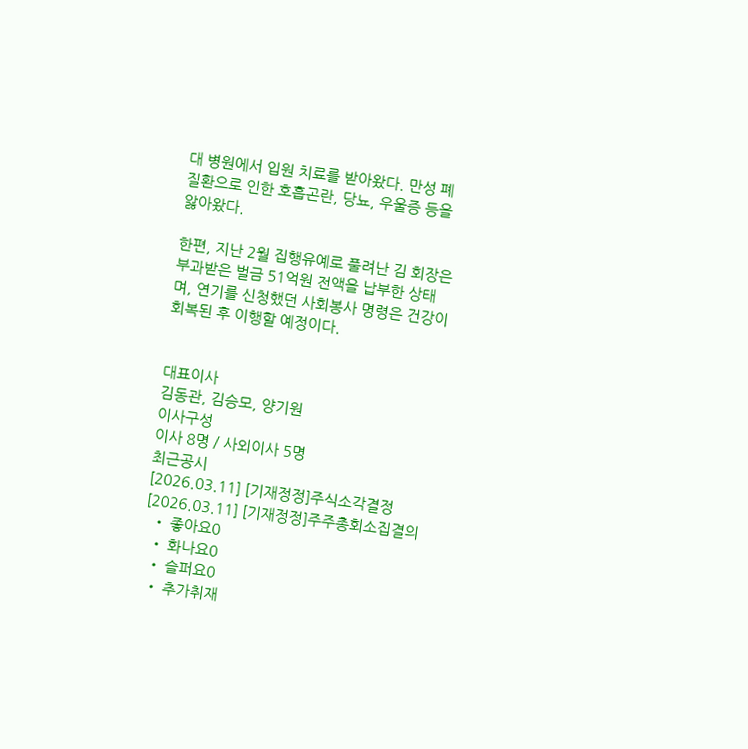대 병원에서 입원 치료를 받아왔다. 만성 폐질환으로 인한 호흡곤란, 당뇨, 우울증 등을 앓아왔다.

한편, 지난 2월 집행유예로 풀려난 김 회장은 부과받은 벌금 51억원 전액을 납부한 상태며, 연기를 신청했던 사회봉사 명령은 건강이 회복된 후 이행할 예정이다.


대표이사
김동관, 김승모, 양기원
이사구성
이사 8명 / 사외이사 5명
최근공시
[2026.03.11] [기재정정]주식소각결정
[2026.03.11] [기재정정]주주총회소집결의
  • 좋아요0
  • 화나요0
  • 슬퍼요0
  • 추가취재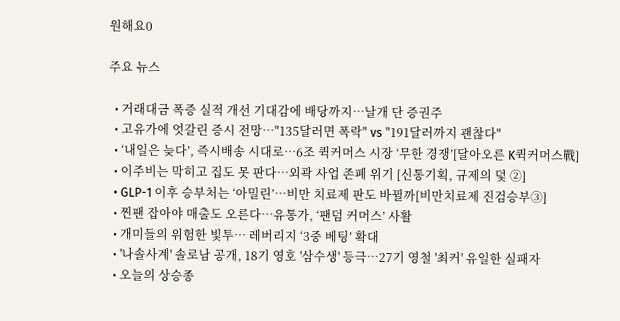원해요0

주요 뉴스

  • 거래대금 폭증 실적 개선 기대감에 배당까지…날개 단 증권주
  • 고유가에 엇갈린 증시 전망⋯"135달러면 폭락" vs "191달러까지 괜찮다"
  • ‘내일은 늦다’, 즉시배송 시대로⋯6조 퀵커머스 시장 ‘무한 경쟁’[달아오른 K퀵커머스戰]
  • 이주비는 막히고 집도 못 판다⋯외곽 사업 존폐 위기 [신통기획, 규제의 덫 ②]
  • GLP-1 이후 승부처는 ‘아밀린’…비만 치료제 판도 바뀔까[비만치료제 진검승부③]
  • 찐팬 잡아야 매출도 오른다⋯유통가, ‘팬덤 커머스’ 사활
  • 개미들의 위험한 빛투⋯ 레버리지 ‘3중 베팅’ 확대
  • '나솔사계' 솔로남 공개, 18기 영호 '삼수생' 등극⋯27기 영철 '최커' 유일한 실패자
  • 오늘의 상승종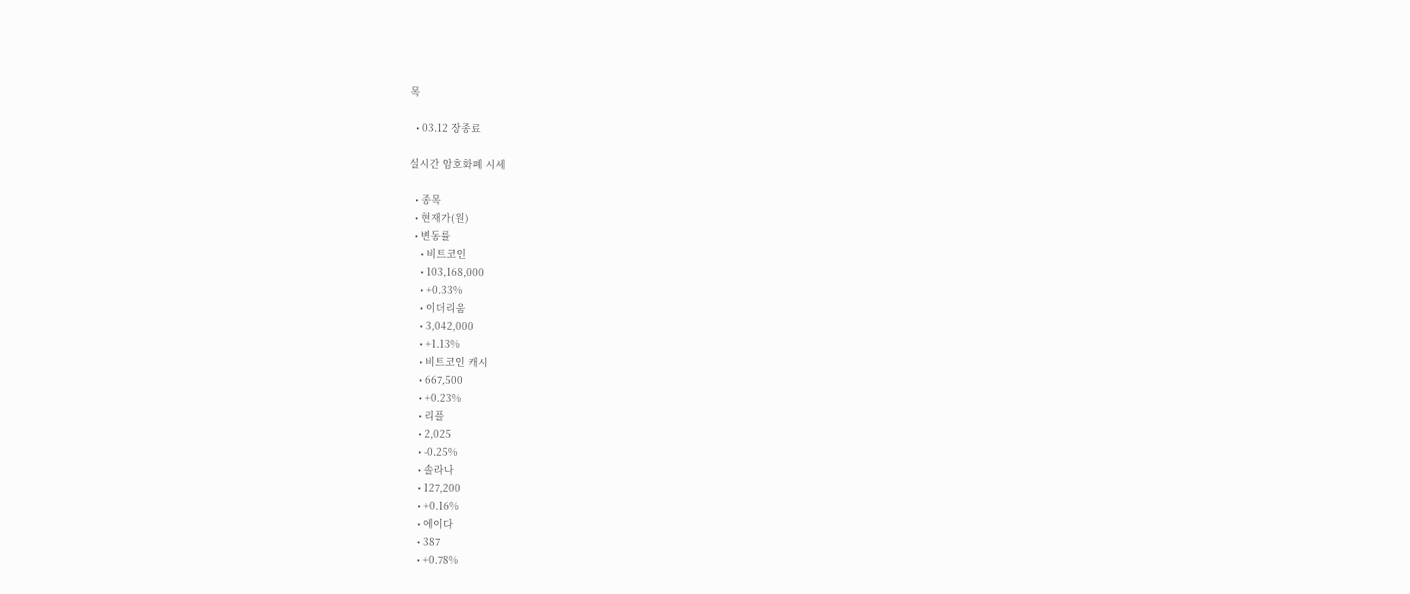목

  • 03.12 장종료

실시간 암호화폐 시세

  • 종목
  • 현재가(원)
  • 변동률
    • 비트코인
    • 103,168,000
    • +0.33%
    • 이더리움
    • 3,042,000
    • +1.13%
    • 비트코인 캐시
    • 667,500
    • +0.23%
    • 리플
    • 2,025
    • -0.25%
    • 솔라나
    • 127,200
    • +0.16%
    • 에이다
    • 387
    • +0.78%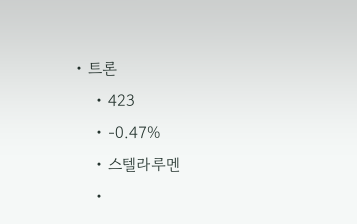• 트론
    • 423
    • -0.47%
    • 스텔라루멘
    •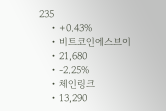235
    • +0.43%
    • 비트코인에스브이
    • 21,680
    • -2.25%
    • 체인링크
    • 13,290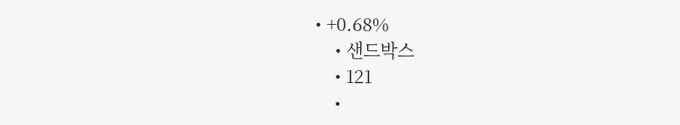• +0.68%
    • 샌드박스
    • 121
    •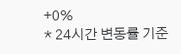+0%
* 24시간 변동률 기준